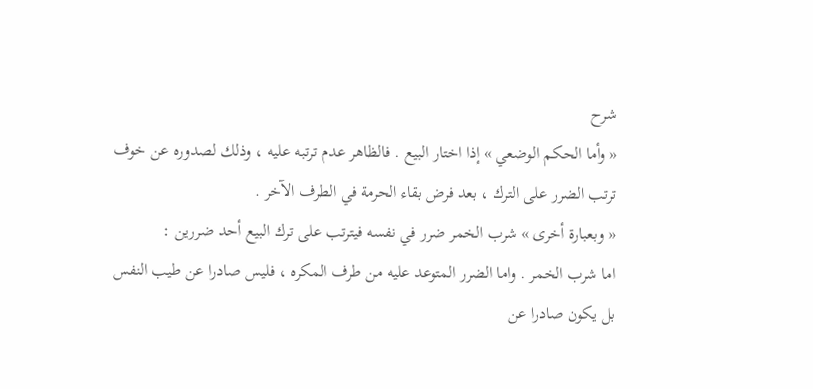شرح
« وأما الحكم الوضعي » إذا اختار البيع . فالظاهر عدم ترتبه عليه ، وذلك لصدوره عن خوف ترتب الضرر على الترك ، بعد فرض بقاء الحرمة في الطرف الآخر .
« وبعبارة أخرى » شرب الخمر ضرر في نفسه فيترتب على ترك البيع أحد ضررين :
اما شرب الخمر . واما الضرر المتوعد عليه من طرف المكره ، فليس صادرا عن طيب النفس بل يكون صادرا عن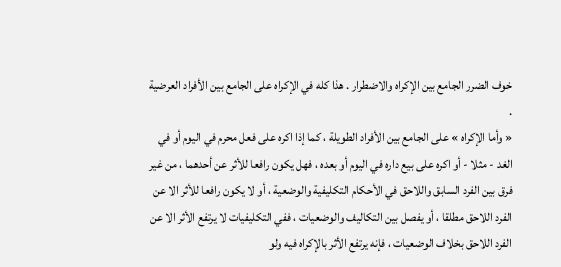خوف الضرر الجامع بين الإكراه والاضطرار . هذا كله في الإكراه على الجامع بين الأفراد العرضية .
« وأما الإكراه » على الجامع بين الأفراد الطويلة ، كما إذا اكره على فعل محرم في اليوم أو في الغد - مثلا - أو اكره على بيع داره في اليوم أو بعده ، فهل يكون رافعا للأثر عن أحدهما ، من غير فرق بين الفرد السابق واللاحق في الأحكام التكليفية والوضعية ، أو لا يكون رافعا للأثر الا عن الفرد اللاحق مطلقا ، أو يفصل بين التكاليف والوضعيات ، ففي التكليفيات لا يرتفع الأثر الا عن الفرد اللاحق بخلاف الوضعيات ، فإنه يرتفع الأثر بالإكراه فيه ولو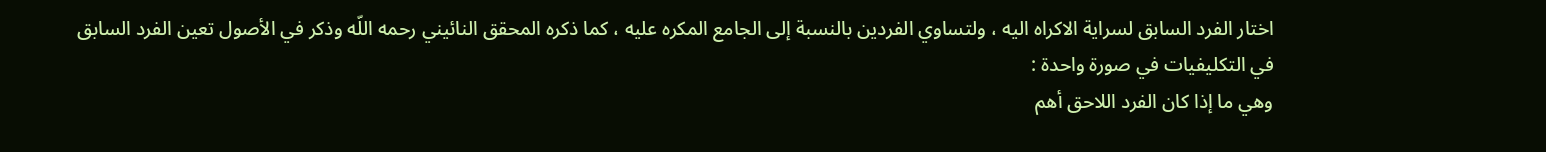اختار الفرد السابق لسراية الاكراه اليه ، ولتساوي الفردين بالنسبة إلى الجامع المكره عليه ، كما ذكره المحقق النائيني رحمه اللّه وذكر في الأصول تعين الفرد السابق في التكليفيات في صورة واحدة :
وهي ما إذا كان الفرد اللاحق أهم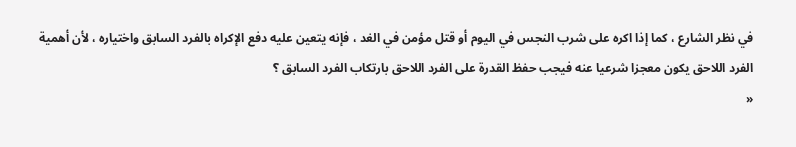في نظر الشارع ، كما إذا اكره على شرب النجس في اليوم أو قتل مؤمن في الغد ، فإنه يتعين عليه دفع الإكراه بالفرد السابق واختياره ، لأن أهمية الفرد اللاحق يكون معجزا شرعيا عنه فيجب حفظ القدرة على الفرد اللاحق بارتكاب الفرد السابق ؟
«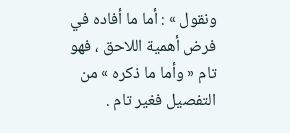ونقول » : أما ما أفاده في فرض أهمية اللاحق ، فهو تام « وأما ما ذكره » من التفصيل فغير تام .